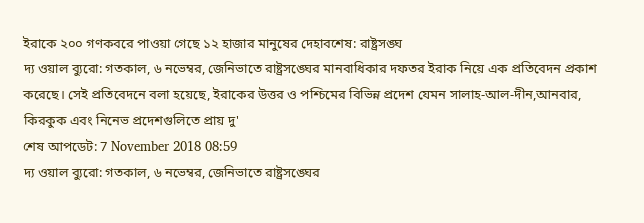ইরাকে ২০০ গণকবরে পাওয়া গেছে ১২ হাজার মানুষের দেহাবশেষ: রাষ্ট্রসঙ্ঘ
দ্য ওয়াল ব্যুরো: গতকাল, ৬ নভেম্বর, জেনিভাতে রাষ্ট্রসঙ্ঘের মানবাধিকার দফতর ইরাক নিয়ে এক প্রতিবেদন প্রকাশ করেছে। সেই প্রতিবেদনে বলা হয়েছে, ইরাকের উত্তর ও পশ্চিমের বিভিন্ন প্রদেশ যেমন সালাহ-আল-দীন,আনবার, কিরকুক এবং নিনেভ প্রদেশগুলিতে প্রায় দু'
শেষ আপডেট: 7 November 2018 08:59
দ্য ওয়াল ব্যুরো: গতকাল, ৬ নভেম্বর, জেনিভাতে রাষ্ট্রসঙ্ঘের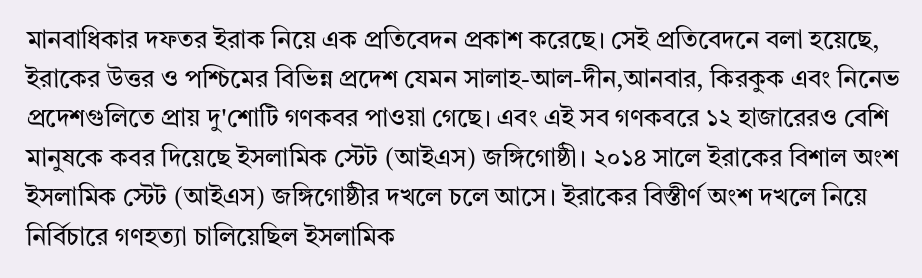মানবাধিকার দফতর ইরাক নিয়ে এক প্রতিবেদন প্রকাশ করেছে। সেই প্রতিবেদনে বলা হয়েছে, ইরাকের উত্তর ও পশ্চিমের বিভিন্ন প্রদেশ যেমন সালাহ-আল-দীন,আনবার, কিরকুক এবং নিনেভ প্রদেশগুলিতে প্রায় দু'শোটি গণকবর পাওয়া গেছে। এবং এই সব গণকবরে ১২ হাজারেরও বেশি মানুষকে কবর দিয়েছে ইসলামিক স্টেট (আইএস) জঙ্গিগোষ্ঠী। ২০১৪ সালে ইরাকের বিশাল অংশ ইসলামিক স্টেট (আইএস) জঙ্গিগোষ্ঠীর দখলে চলে আসে। ইরাকের বিস্তীর্ণ অংশ দখলে নিয়ে নির্বিচারে গণহত্যা চালিয়েছিল ইসলামিক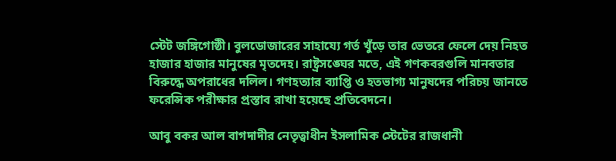স্টেট জঙ্গিগোষ্ঠী। বুলডোজারের সাহায্যে গর্ত খুঁড়ে তার ভেতরে ফেলে দেয় নিহত হাজার হাজার মানুষের মৃতদেহ। রাষ্ট্রসঙ্ঘের মতে, এই গণকবরগুলি মানবতার বিরুদ্ধে অপরাধের দলিল। গণহত্যার ব্যাপ্তি ও হতভাগ্য মানুষদের পরিচয় জানতে ফরেন্সিক পরীক্ষার প্রস্তাব রাখা হয়েছে প্রতিবেদনে।

আবু বকর আল বাগদাদীর নেতৃত্বাধীন ইসলামিক স্টেটের রাজধানী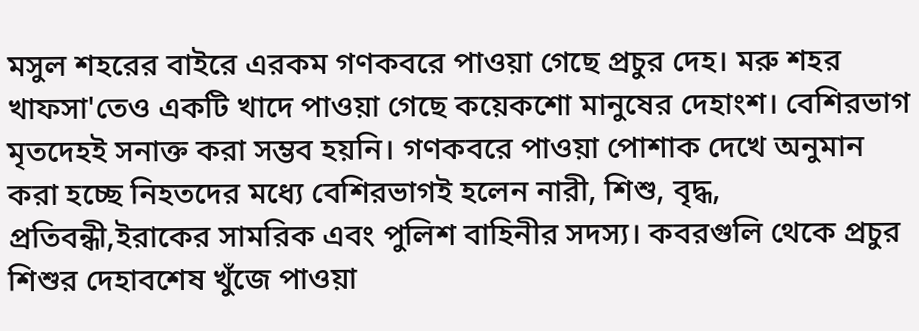মসুল শহরের বাইরে এরকম গণকবরে পাওয়া গেছে প্রচুর দেহ। মরু শহর খাফসা'তেও একটি খাদে পাওয়া গেছে কয়েকশো মানুষের দেহাংশ। বেশিরভাগ মৃতদেহই সনাক্ত করা সম্ভব হয়নি। গণকবরে পাওয়া পোশাক দেখে অনুমান করা হচ্ছে নিহতদের মধ্যে বেশিরভাগই হলেন নারী, শিশু, বৃদ্ধ, প্রতিবন্ধী,ইরাকের সামরিক এবং পুলিশ বাহিনীর সদস্য। কবরগুলি থেকে প্রচুর শিশুর দেহাবশেষ খুঁজে পাওয়া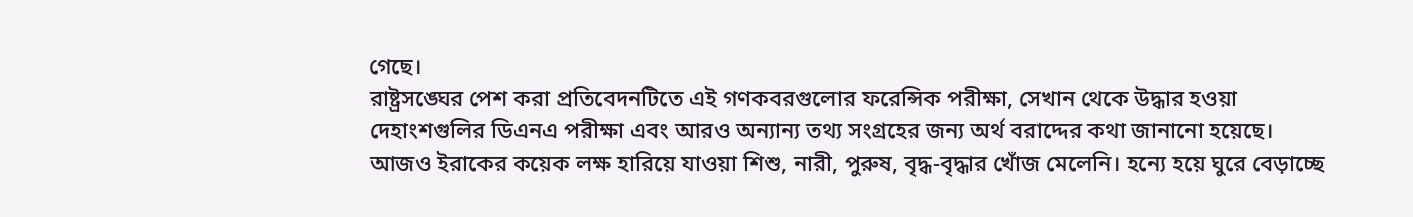গেছে।
রাষ্ট্রসঙ্ঘের পেশ করা প্রতিবেদনটিতে এই গণকবরগুলোর ফরেন্সিক পরীক্ষা, সেখান থেকে উদ্ধার হওয়া দেহাংশগুলির ডিএনএ পরীক্ষা এবং আরও অন্যান্য তথ্য সংগ্রহের জন্য অর্থ বরাদ্দের কথা জানানো হয়েছে। আজও ইরাকের কয়েক লক্ষ হারিয়ে যাওয়া শিশু, নারী, পুরুষ, বৃদ্ধ-বৃদ্ধার খোঁজ মেলেনি। হন্যে হয়ে ঘুরে বেড়াচ্ছে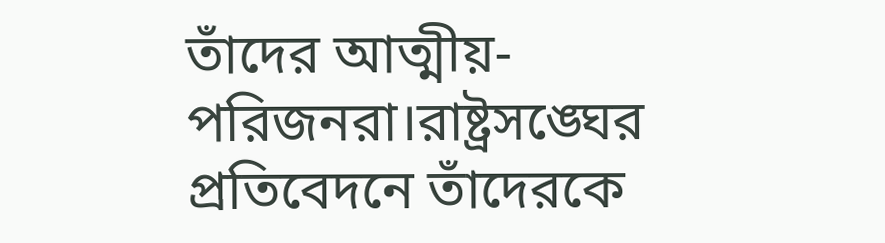তাঁদের আত্মীয়-পরিজনরা।রাষ্ট্রসঙ্ঘের প্রতিবেদনে তাঁদেরকে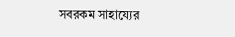সবরকম সাহায্যের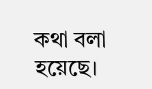কথা বলা হয়েছে।